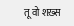तू वो शख़्स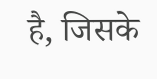है, जिसके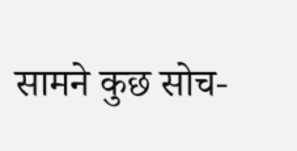सामने कुछ सोच-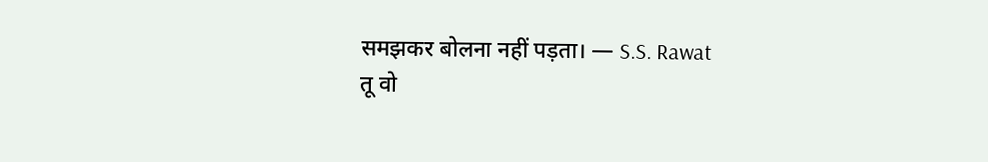समझकर बोलना नहीं पड़ता। — S.S. Rawat
तू वो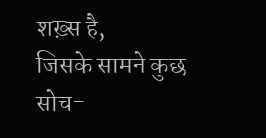शख़्स है,
जिसके सामने कुछ सोच-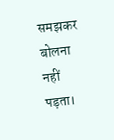समझकर बोलना नहीं पड़ता।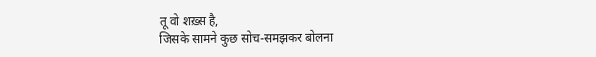तू वो शख़्स है,
जिसके सामने कुछ सोच-समझकर बोलना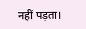नहीं पड़ता।